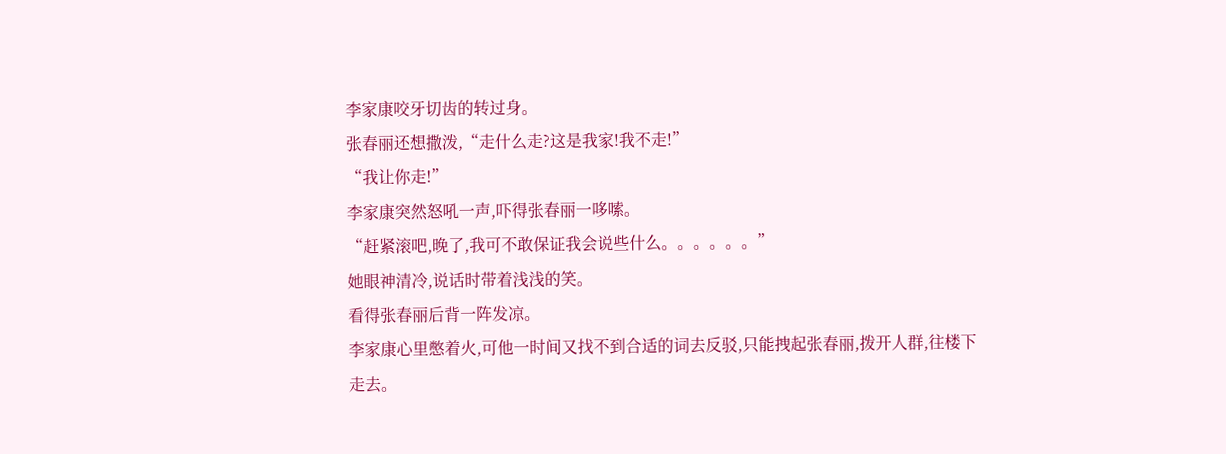李家康咬牙切齿的转过身。
张春丽还想撒泼,“走什么走?这是我家!我不走!”
“我让你走!”
李家康突然怒吼一声,吓得张春丽一哆嗦。
“赶紧滚吧,晚了,我可不敢保证我会说些什么。。。。。。”
她眼神清冷,说话时带着浅浅的笑。
看得张春丽后背一阵发凉。
李家康心里憋着火,可他一时间又找不到合适的词去反驳,只能拽起张春丽,拨开人群,往楼下走去。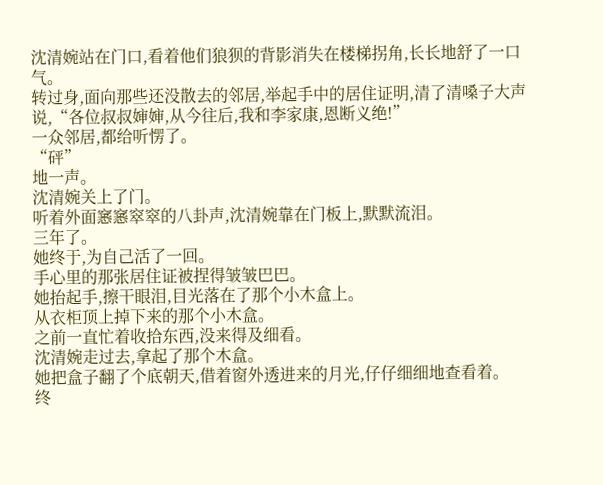沈清婉站在门口,看着他们狼狈的背影消失在楼梯拐角,长长地舒了一口气。
转过身,面向那些还没散去的邻居,举起手中的居住证明,清了清嗓子大声说,“各位叔叔婶婶,从今往后,我和李家康,恩断义绝!”
一众邻居,都给听愣了。
“砰”
地一声。
沈清婉关上了门。
听着外面窸窸窣窣的八卦声,沈清婉靠在门板上,默默流泪。
三年了。
她终于,为自己活了一回。
手心里的那张居住证被捏得皱皱巴巴。
她抬起手,擦干眼泪,目光落在了那个小木盒上。
从衣柜顶上掉下来的那个小木盒。
之前一直忙着收拾东西,没来得及细看。
沈清婉走过去,拿起了那个木盒。
她把盒子翻了个底朝天,借着窗外透进来的月光,仔仔细细地查看着。
终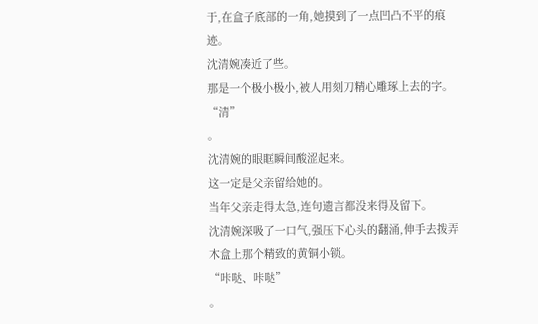于,在盒子底部的一角,她摸到了一点凹凸不平的痕迹。
沈清婉凑近了些。
那是一个极小极小,被人用刻刀精心雕琢上去的字。
“清”
。
沈清婉的眼眶瞬间酸涩起来。
这一定是父亲留给她的。
当年父亲走得太急,连句遗言都没来得及留下。
沈清婉深吸了一口气,强压下心头的翻涌,伸手去拨弄木盒上那个精致的黄铜小锁。
“咔哒、咔哒”
。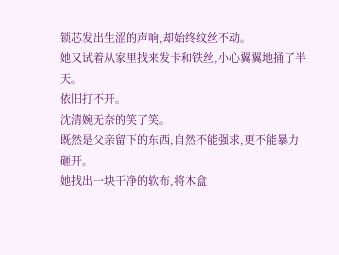锁芯发出生涩的声响,却始终纹丝不动。
她又试着从家里找来发卡和铁丝,小心翼翼地捅了半天。
依旧打不开。
沈清婉无奈的笑了笑。
既然是父亲留下的东西,自然不能强求,更不能暴力砸开。
她找出一块干净的软布,将木盒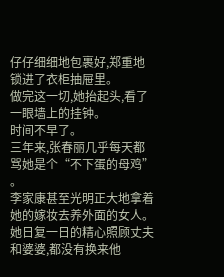仔仔细细地包裹好,郑重地锁进了衣柜抽屉里。
做完这一切,她抬起头,看了一眼墙上的挂钟。
时间不早了。
三年来,张春丽几乎每天都骂她是个“不下蛋的母鸡”
。
李家康甚至光明正大地拿着她的嫁妆去养外面的女人。
她日复一日的精心照顾丈夫和婆婆,都没有换来他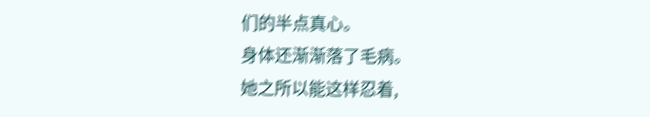们的半点真心。
身体还渐渐落了毛病。
她之所以能这样忍着,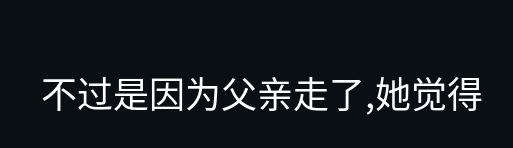不过是因为父亲走了,她觉得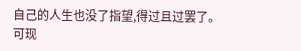自己的人生也没了指望,得过且过罢了。
可现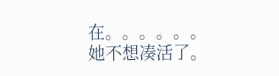在。。。。。。
她不想凑活了。